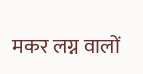मकर लग्न वालों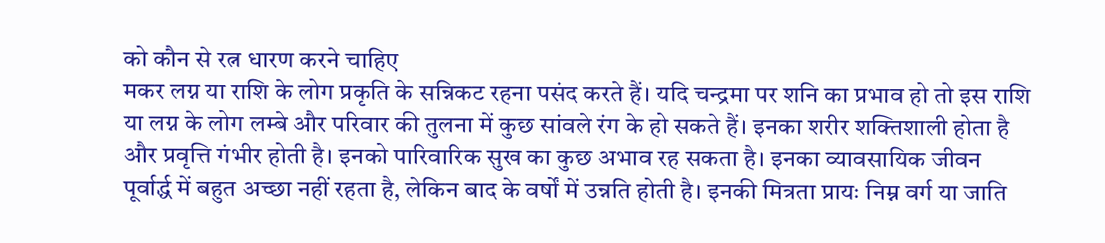को कौन से रत्न धारण करने चाहिए
मकर लग्न या राशि के लोग प्रकृति के सन्निकट रहना पसंद करते हैं। यदि चन्द्रमा पर शनि का प्रभाव हो तो इस राशि या लग्न के लोग लम्बे और परिवार की तुलना में कुछ सांवले रंग के हो सकते हैं। इनका शरीर शक्तिशाली होता है और प्रवृत्ति गंभीर होती है। इनको पारिवारिक सुख का कुछ अभाव रह सकता है। इनका व्यावसायिक जीवन पूर्वार्द्ध में बहुत अच्छा नहीं रहता है, लेकिन बाद के वर्षों में उन्नति होती है। इनकी मित्रता प्रायः निम्न वर्ग या जाति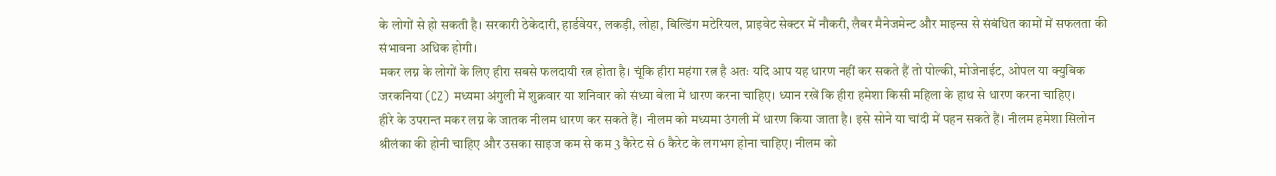के लोगों से हो सकती है। सरकारी ठेकेदारी, हार्डवेयर, लकड़ी, लोहा, बिल्डिंग मटेरियल, प्राइवेट सेक्टर में नौकरी, लैबर मैनेजमेन्ट और माइन्स से संबंधित कामों में सफलता की संभावना अधिक होगी।
मकर लग्न के लोगों के लिए हीरा सबसे फलदायी रत्न होता है। चूंकि हीरा महंगा रत्न है अतः यदि आप यह धारण नहीं कर सकते हैं तो पोल्की, मोजेनाईट, ओपल या क्युबिक जरकनिया (CZ) मध्यमा अंगुली में शुक्रवार या शनिवार को संध्या बेला में धारण करना चाहिए। ध्यान रखें कि हीरा हमेशा किसी महिला के हाथ से धारण करना चाहिए।
हीरे के उपरान्त मकर लग्न के जातक नीलम धारण कर सकते हैं। नीलम को मध्यमा उंगली में धारण किया जाता है। इसे सोने या चांदी में पहन सकते हैं। नीलम हमेशा सिलोन श्रीलंका की होनी चाहिए और उसका साइज कम से कम 3 कैरेट से 6 कैरेट के लगभग होना चाहिए। नीलम को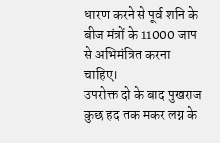धारण करने से पूर्व शनि के बीज मंत्रों के 11000 जाप से अभिमंत्रित करना चाहिए।
उपरोक्त दो के बाद पुखराज कुछ हद तक मकर लग्न के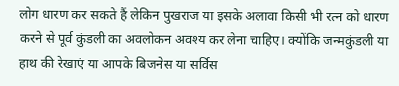लोग धारण कर सकते हैं लेकिन पुखराज या इसके अलावा किसी भी रत्न को धारण करने से पूर्व कुंडली का अवलोकन अवश्य कर लेना चाहिए। क्योंकि जन्मकुंडली या हाथ की रेखाएं या आपके बिजनेस या सर्विस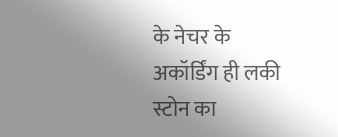के नेचर के अकॉर्डिंग ही लकी स्टोन का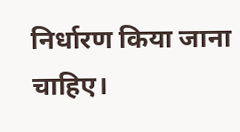निर्धारण किया जाना चाहिए।